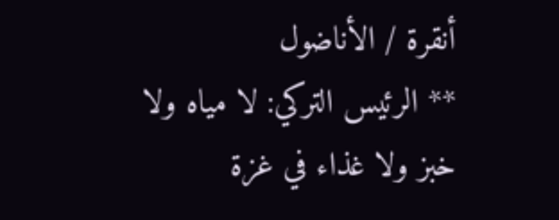أنقرة / الأناضول
** الرئيس التركي: لا مياه ولا خبز ولا غذاء في غزة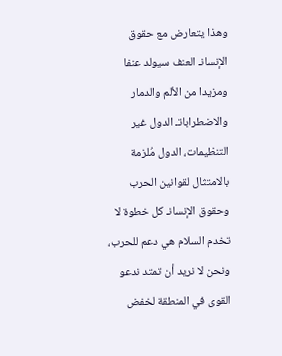وهذا يتعارض مع حقوق الإنسانـ العنف سيولد عنفا ومزيدا من الألم والدمار والاضطراباتـ الدول غير التنظيمات، الدول مُلزمة بالامتثال لقوانين الحرب وحقوق الإنسانـ كل خطوة لا تخدم السلام هي دعم للحرب، ونحن لا نريد أن تمتد ندعو القوى في المنطقة لخفض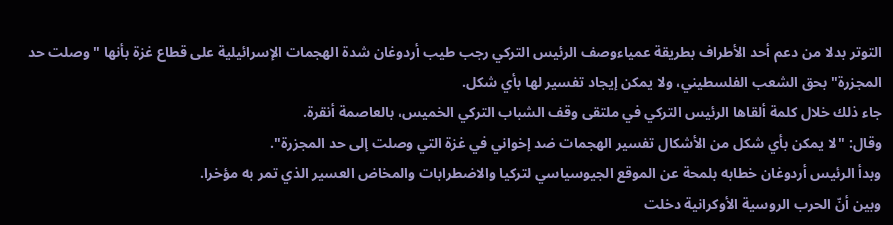التوتر بدلا من دعم أحد الأطراف بطريقة عمياءوصف الرئيس التركي رجب طيب أردوغان شدة الهجمات الإسرائيلية على قطاع غزة بأنها "وصلت حد المجزرة" بحق الشعب الفلسطيني، ولا يمكن إيجاد تفسير لها بأي شكل.
جاء ذلك خلال كلمة ألقاها الرئيس التركي في ملتقى وقف الشباب التركي الخميس، بالعاصمة أنقرة.
وقال: "لا يمكن بأي شكل من الأشكال تفسير الهجمات ضد إخواني في غزة التي وصلت إلى حد المجزرة".
وبدأ الرئيس أردوغان خطابه بلمحة عن الموقع الجيوسياسي لتركيا والاضطرابات والمخاض العسير الذي تمر به مؤخرا.
وبين أنّ الحرب الروسية الأوكرانية دخلت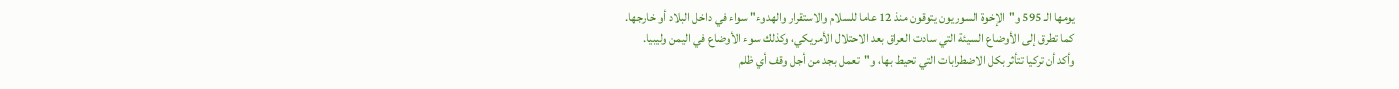يومها الـ 595 و"الإخوة السوريون يتوقون منذ 12 عاما للسلام والاستقرار والهدوء" سواء في داخل البلاد أو خارجها.
كما تطرق إلى الأوضاع السيئة التي سادت العراق بعد الاحتلال الأمريكي، وكذلك سوء الأوضاع في اليمن وليبيا.
وأكد أن تركيا تتأثر بكل الاضطرابات التي تحيط بها، و"تعمل بجد من أجل وقف أي ظلم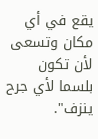يقع في أي مكان وتسعى لأن تكون بلسما لأي جرح ينزف".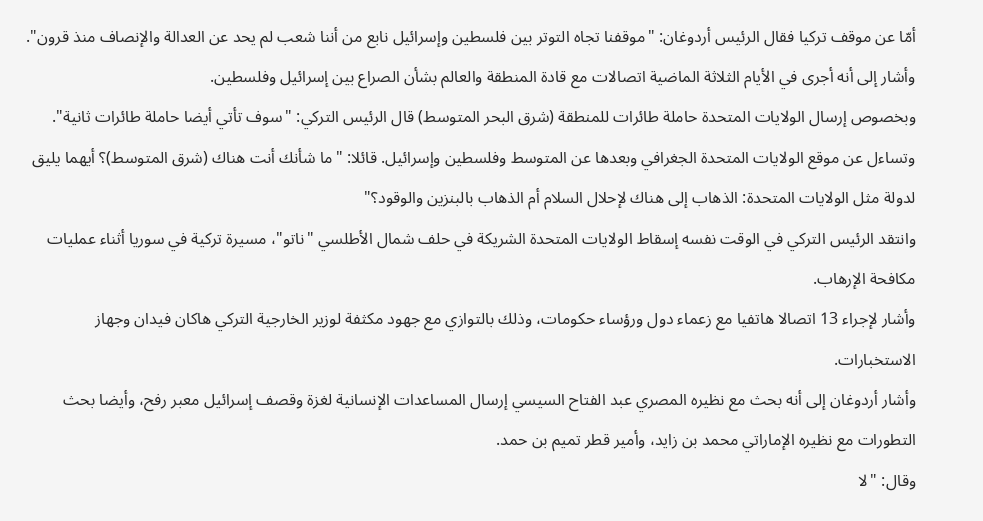أمّا عن موقف تركيا فقال الرئيس أردوغان: "موقفنا تجاه التوتر بين فلسطين وإسرائيل نابع من أننا شعب لم يحد عن العدالة والإنصاف منذ قرون".
وأشار إلى أنه أجرى في الأيام الثلاثة الماضية اتصالات مع قادة المنطقة والعالم بشأن الصراع بين إسرائيل وفلسطين.
وبخصوص إرسال الولايات المتحدة حاملة طائرات للمنطقة (شرق البحر المتوسط) قال الرئيس التركي: "سوف تأتي أيضا حاملة طائرات ثانية".
وتساءل عن موقع الولايات المتحدة الجغرافي وبعدها عن المتوسط وفلسطين وإسرائيل. قائلا: "ما شأنك أنت هناك (شرق المتوسط)؟ أيهما يليق لدولة مثل الولايات المتحدة: الذهاب إلى هناك لإحلال السلام أم الذهاب بالبنزين والوقود؟"
وانتقد الرئيس التركي في الوقت نفسه إسقاط الولايات المتحدة الشريكة في حلف شمال الأطلسي "ناتو"، مسيرة تركية في سوريا أثناء عمليات مكافحة الإرهاب.
وأشار لإجراء 13 اتصالا هاتفيا مع زعماء دول ورؤساء حكومات، وذلك بالتوازي مع جهود مكثفة لوزير الخارجية التركي هاكان فيدان وجهاز الاستخبارات.
وأشار أردوغان إلى أنه بحث مع نظيره المصري عبد الفتاح السيسي إرسال المساعدات الإنسانية لغزة وقصف إسرائيل معبر رفح، وأيضا بحث التطورات مع نظيره الإماراتي محمد بن زايد، وأمير قطر تميم بن حمد.
وقال: "لا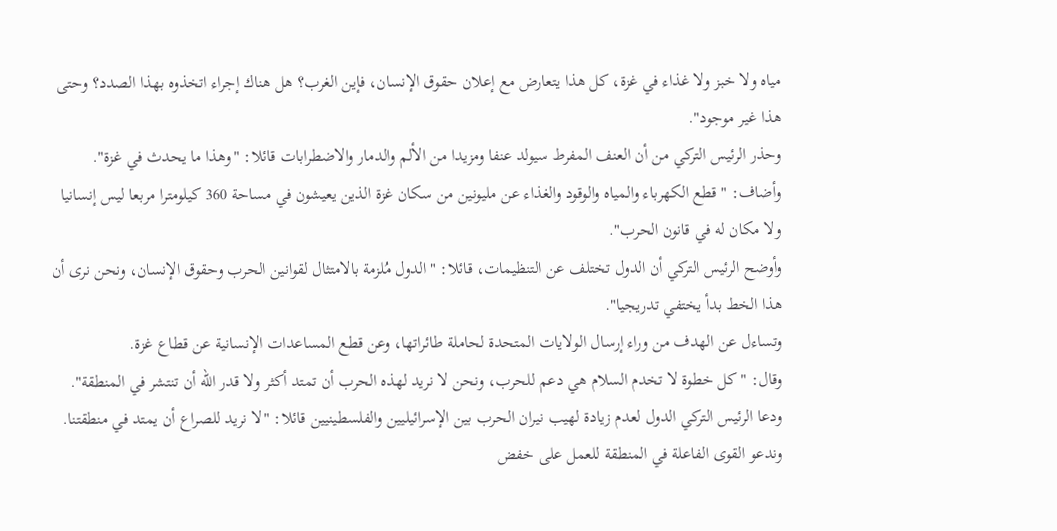مياه ولا خبز ولا غذاء في غزة، كل هذا يتعارض مع إعلان حقوق الإنسان، فإين الغرب؟ هل هناك إجراء اتخذوه بهذا الصدد؟ وحتى هذا غير موجود".
وحذر الرئيس التركي من أن العنف المفرط سيولد عنفا ومزيدا من الألم والدمار والاضطرابات قائلا: "وهذا ما يحدث في غزة".
وأضاف: "قطع الكهرباء والمياه والوقود والغذاء عن مليونين من سكان غزة الذين يعيشون في مساحة 360 كيلومترا مربعا ليس إنسانيا ولا مكان له في قانون الحرب".
وأوضح الرئيس التركي أن الدول تختلف عن التنظيمات، قائلا: "الدول مُلزمة بالامتثال لقوانين الحرب وحقوق الإنسان، ونحن نرى أن هذا الخط بدأ يختفي تدريجيا".
وتساءل عن الهدف من وراء إرسال الولايات المتحدة لحاملة طائراتها، وعن قطع المساعدات الإنسانية عن قطاع غزة.
وقال: "كل خطوة لا تخدم السلام هي دعم للحرب، ونحن لا نريد لهذه الحرب أن تمتد أكثر ولا قدر الله أن تنتشر في المنطقة".
ودعا الرئيس التركي الدول لعدم زيادة لهيب نيران الحرب بين الإسرائيليين والفلسطينيين قائلا: "لا نريد للصراع أن يمتد في منطقتنا. وندعو القوى الفاعلة في المنطقة للعمل على خفض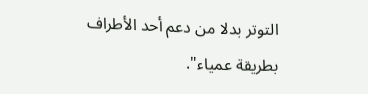التوتر بدلا من دعم أحد الأطراف بطريقة عمياء".